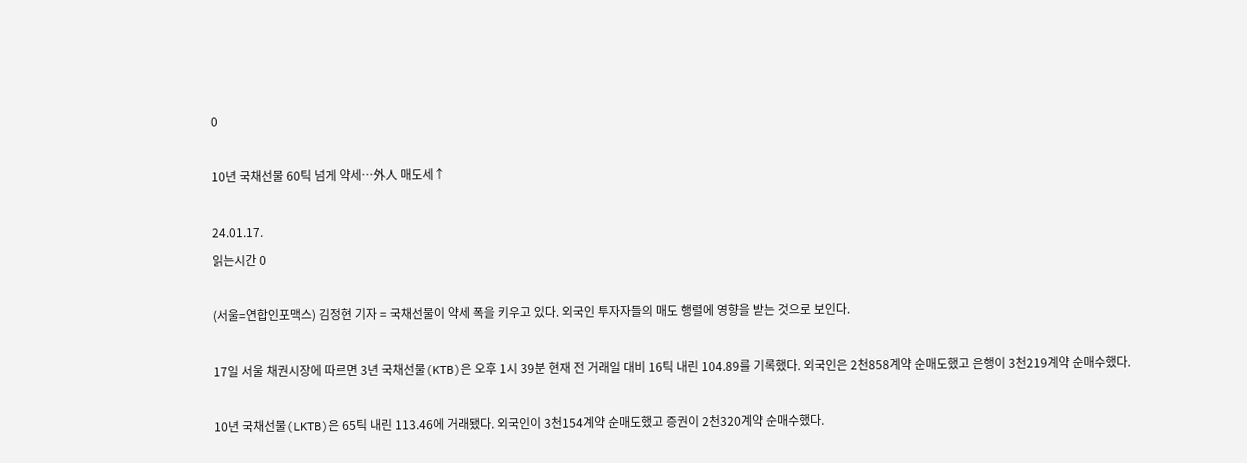0

10년 국채선물 60틱 넘게 약세…外人 매도세↑

24.01.17.
읽는시간 0

(서울=연합인포맥스) 김정현 기자 = 국채선물이 약세 폭을 키우고 있다. 외국인 투자자들의 매도 행렬에 영향을 받는 것으로 보인다.

17일 서울 채권시장에 따르면 3년 국채선물(KTB)은 오후 1시 39분 현재 전 거래일 대비 16틱 내린 104.89를 기록했다. 외국인은 2천858계약 순매도했고 은행이 3천219계약 순매수했다.

10년 국채선물(LKTB)은 65틱 내린 113.46에 거래됐다. 외국인이 3천154계약 순매도했고 증권이 2천320계약 순매수했다.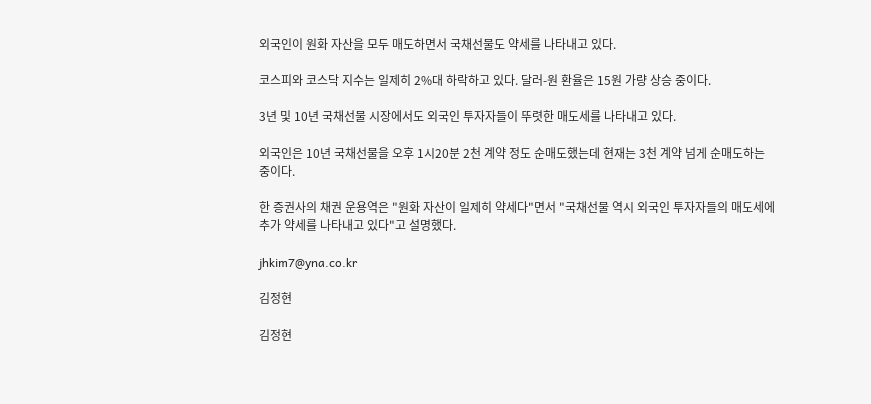외국인이 원화 자산을 모두 매도하면서 국채선물도 약세를 나타내고 있다.

코스피와 코스닥 지수는 일제히 2%대 하락하고 있다. 달러-원 환율은 15원 가량 상승 중이다.

3년 및 10년 국채선물 시장에서도 외국인 투자자들이 뚜렷한 매도세를 나타내고 있다.

외국인은 10년 국채선물을 오후 1시20분 2천 계약 정도 순매도했는데 현재는 3천 계약 넘게 순매도하는 중이다.

한 증권사의 채권 운용역은 "원화 자산이 일제히 약세다"면서 "국채선물 역시 외국인 투자자들의 매도세에 추가 약세를 나타내고 있다"고 설명했다.

jhkim7@yna.co.kr

김정현

김정현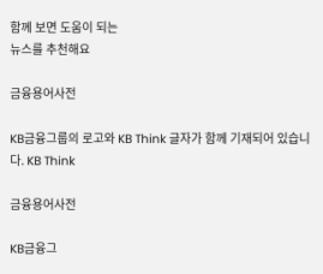함께 보면 도움이 되는
뉴스를 추천해요

금융용어사전

KB금융그룹의 로고와 KB Think 글자가 함께 기재되어 있습니다. KB Think

금융용어사전

KB금융그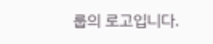룹의 로고입니다.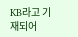KB라고 기재되어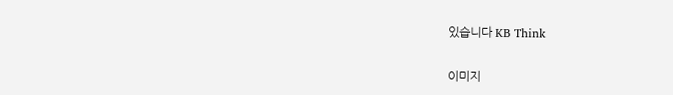있습니다 KB Think

이미지